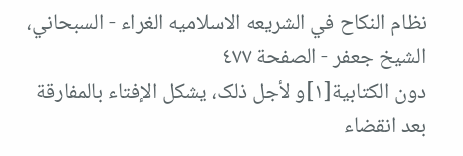نظام النکاح في الشريعه الاسلاميه الغراء - السبحاني، الشيخ جعفر - الصفحة ٤٧٧
دون الکتابیة[١]و لأجل ذلک، یشکل الإفتاء بالمفارقة بعد انقضاء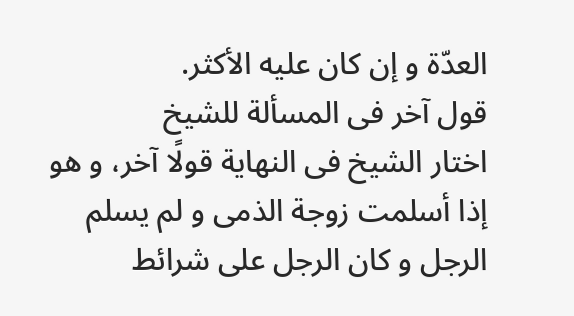العدّة و إن کان علیه الأکثر.
قول آخر فی المسألة للشیخ
اختار الشیخ فی النهایة قولًا آخر، و هو إذا أسلمت زوجة الذمی و لم یسلم الرجل و کان الرجل علی شرائط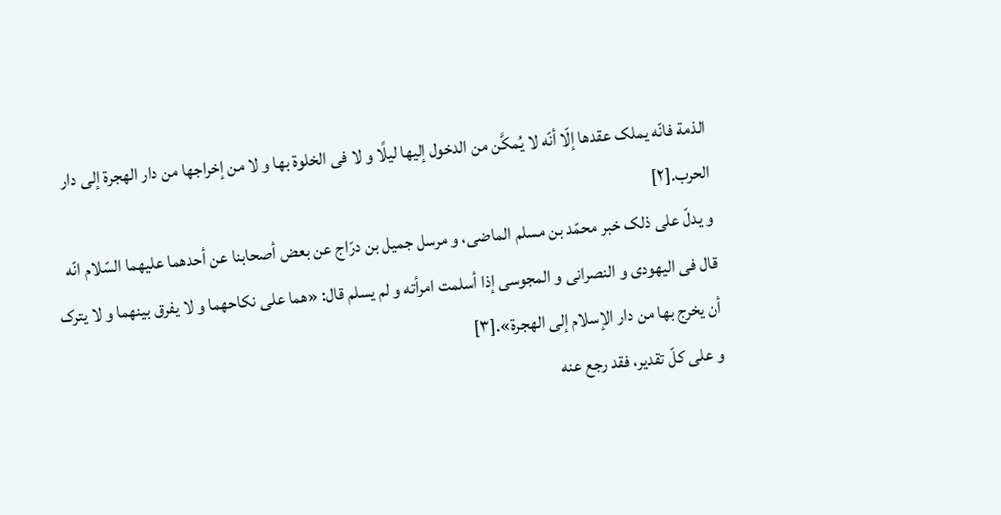الذمة فانّه یملک عقدها إلّا أنّه لا یُمکَّن من الدخول إلیها لیلًا و لا فی الخلوة بها و لا من إخراجها من دار الهجرة إلی دار الحرب.[٢]
و یدلّ علی ذلک خبر محمّد بن مسلم الماضی، و مرسل جمیل بن درّاج عن بعض أصحابنا عن أحدهما علیهما السّلام انّه قال فی الیهودی و النصرانی و المجوسی إذا أسلمت امرأته و لم یسلم قال: «هما علی نکاحهما و لا یفرق بینهما و لا یترک أن یخرج بها من دار الإسلام إلی الهجرة».[٣]
و علی کلّ تقدیر، فقد رجع عنه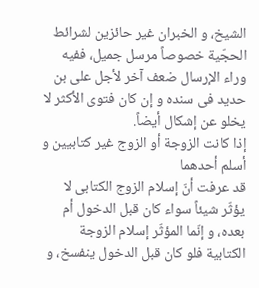الشیخ، و الخبران غیر حائزین لشرائط الحجّیة خصوصاً مرسل جمیل، ففیه وراء الإرسال ضعف آخر لأجل علی بن حدید فی سنده و إن کان فتوی الأکثر لا یخلو عن إشکال أیضاً.
إذا کانت الزوجة أو الزوج غیر کتابیین و أسلم أحدهما
قد عرفت أنّ إسلام الزوج الکتابی لا یؤثّر شیئاً سواء کان قبل الدخول أم بعده، و إنّما المؤثّر إسلام الزوجة الکتابیة فلو کان قبل الدخول ینفسخ، و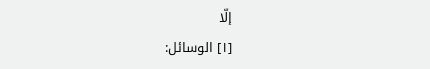إلّا
[١] الوسائل: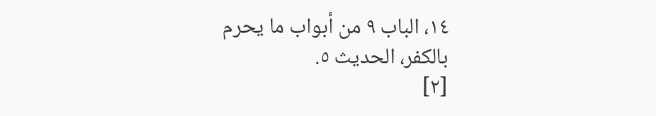١٤، الباب ٩ من أبواب ما یحرم بالکفر، الحدیث ٥.
[٢]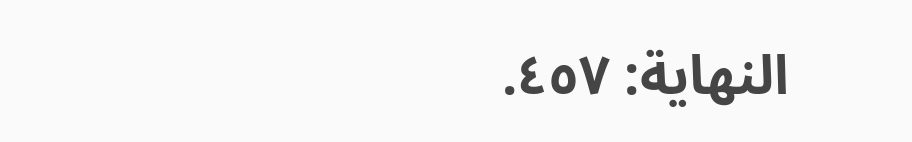النهایة: ٤٥٧.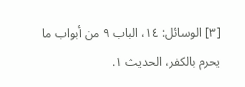[٣] الوسائل: ١٤، الباب ٩ من أبواب ما یحرم بالکفر، الحدیث ١.